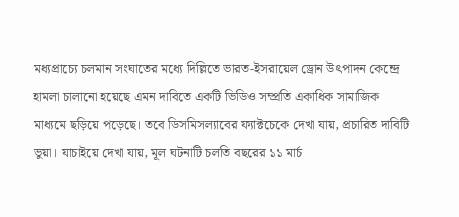মধ্যপ্রাচ্যে চলমান সংঘাতের মধ্যে দিল্লিতে ভারত-ইসরায়েল ড্রোন উৎপাদন কেন্দ্রে হামলা চালানো হয়েছে এমন দাবিতে একটি ভিডিও সম্প্রতি একাধিক সামাজিক মাধ্যমে ছড়িয়ে পড়েছে। তবে ডিসমিসল্যাবের ফ্যাক্টচেকে দেখা যায়, প্রচারিত দাবিটি ভুয়া। যাচাইয়ে দেখা যায়, মূল ঘটনাটি চলতি বছরের ১১ মার্চ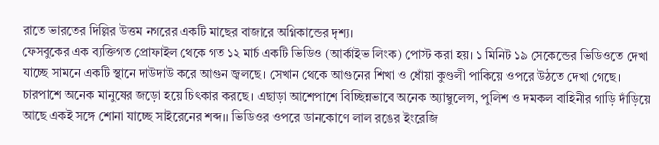রাতে ভারতের দিল্লির উত্তম নগরের একটি মাছের বাজারে অগ্নিকান্ডের দৃশ্য।
ফেসবুকের এক ব্যক্তিগত প্রোফাইল থেকে গত ১২ মার্চ একটি ভিডিও (আর্কাইভ লিংক) পোস্ট করা হয়। ১ মিনিট ১৯ সেকেন্ডের ভিডিওতে দেখা যাচ্ছে সামনে একটি স্থানে দাউদাউ করে আগুন জ্বলছে। সেখান থেকে আগুনের শিখা ও ধোঁয়া কুণ্ডলী পাকিয়ে ওপরে উঠতে দেখা গেছে। চারপাশে অনেক মানুষের জড়ো হয়ে চিৎকার করছে। এছাড়া আশেপাশে বিচ্ছিন্নভাবে অনেক অ্যাম্বুলেন্স, পুলিশ ও দমকল বাহিনীর গাড়ি দাঁড়িয়ে আছে একই সঙ্গে শোনা যাচ্ছে সাইরেনের শব্দ।। ভিডিওর ওপরে ডানকোণে লাল রঙের ইংরেজি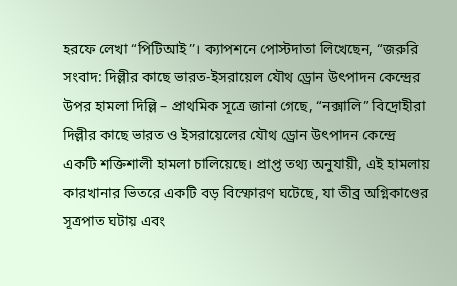হরফে লেখা “পিটিআই’’। ক্যাপশনে পোস্টদাতা লিখেছেন, “জরুরি সংবাদ: দিল্লীর কাছে ভারত‑ইসরায়েল যৌথ ড্রোন উৎপাদন কেন্দ্রের উপর হামলা দিল্লি – প্রাথমিক সূত্রে জানা গেছে, “নক্সালি” বিদ্রোহীরা দিল্লীর কাছে ভারত ও ইসরায়েলের যৌথ ড্রোন উৎপাদন কেন্দ্রে একটি শক্তিশালী হামলা চালিয়েছে। প্রাপ্ত তথ্য অনুযায়ী, এই হামলায় কারখানার ভিতরে একটি বড় বিস্ফোরণ ঘটেছে, যা তীব্র অগ্নিকাণ্ডের সূত্রপাত ঘটায় এবং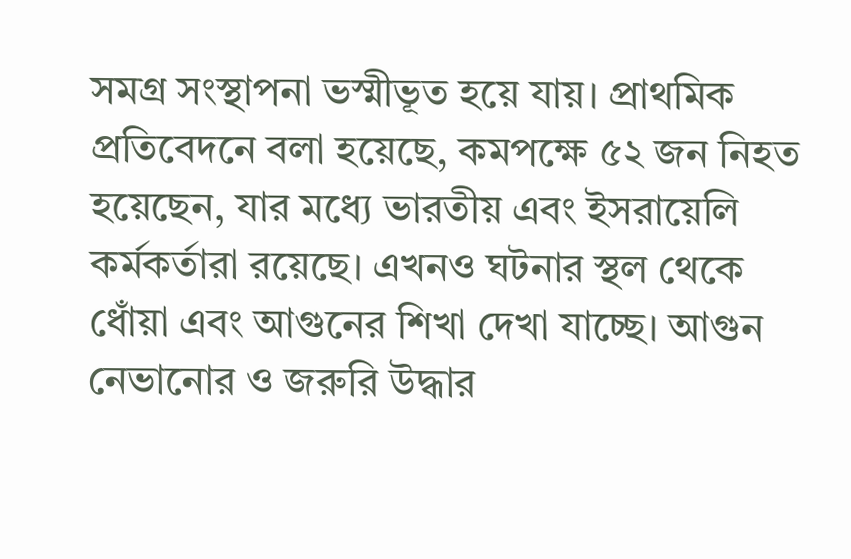সমগ্র সংস্থাপনা ভস্মীভূত হয়ে যায়। প্রাথমিক প্রতিবেদনে বলা হয়েছে, কমপক্ষে ৫২ জন নিহত হয়েছেন, যার মধ্যে ভারতীয় এবং ইসরায়েলি কর্মকর্তারা রয়েছে। এখনও ঘটনার স্থল থেকে ধোঁয়া এবং আগুনের শিখা দেখা যাচ্ছে। আগুন নেভানোর ও জরুরি উদ্ধার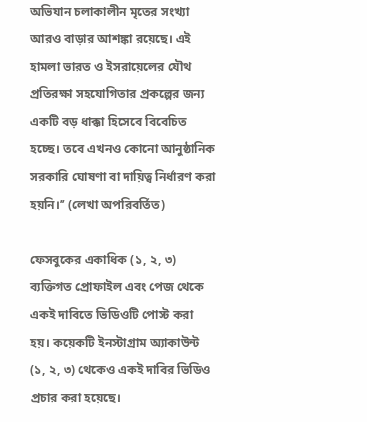অভিযান চলাকালীন মৃতের সংখ্যা আরও বাড়ার আশঙ্কা রয়েছে। এই হামলা ভারত ও ইসরায়েলের যৌথ প্রতিরক্ষা সহযোগিতার প্রকল্পের জন্য একটি বড় ধাক্কা হিসেবে বিবেচিত হচ্ছে। তবে এখনও কোনো আনুষ্ঠানিক সরকারি ঘোষণা বা দায়িত্ব নির্ধারণ করা হয়নি।’’ (লেখা অপরিবর্তিত)

ফেসবুকের একাধিক (১, ২, ৩) ব্যক্তিগত প্রোফাইল এবং পেজ থেকে একই দাবিতে ভিডিওটি পোস্ট করা হয়। কয়েকটি ইনস্টাগ্রাম অ্যাকাউন্ট (১, ২, ৩) থেকেও একই দাবির ভিডিও প্রচার করা হয়েছে।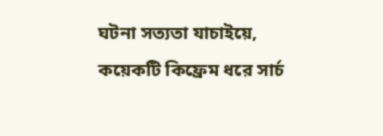ঘটনা সত্যতা যাচাইয়ে, কয়েকটি কিফ্রেম ধরে সার্চ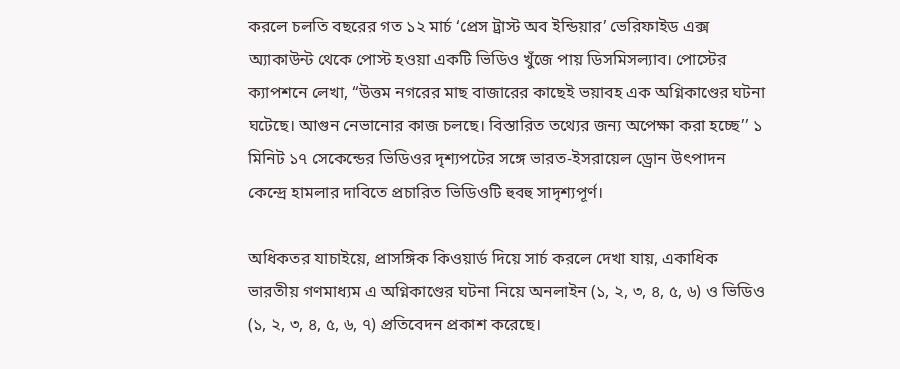করলে চলতি বছরের গত ১২ মার্চ ‘প্রেস ট্রাস্ট অব ইন্ডিয়ার’ ভেরিফাইড এক্স অ্যাকাউন্ট থেকে পোস্ট হওয়া একটি ভিডিও খুঁজে পায় ডিসমিসল্যাব। পোস্টের ক্যাপশনে লেখা, “উত্তম নগরের মাছ বাজারের কাছেই ভয়াবহ এক অগ্নিকাণ্ডের ঘটনা ঘটেছে। আগুন নেভানোর কাজ চলছে। বিস্তারিত তথ্যের জন্য অপেক্ষা করা হচ্ছে’’ ১ মিনিট ১৭ সেকেন্ডের ভিডিওর দৃশ্যপটের সঙ্গে ভারত-ইসরায়েল ড্রোন উৎপাদন কেন্দ্রে হামলার দাবিতে প্রচারিত ভিডিওটি হুবহু সাদৃশ্যপূর্ণ।

অধিকতর যাচাইয়ে, প্রাসঙ্গিক কিওয়ার্ড দিয়ে সার্চ করলে দেখা যায়, একাধিক ভারতীয় গণমাধ্যম এ অগ্নিকাণ্ডের ঘটনা নিয়ে অনলাইন (১, ২, ৩, ৪, ৫, ৬) ও ভিডিও (১, ২, ৩, ৪, ৫, ৬, ৭) প্রতিবেদন প্রকাশ করেছে।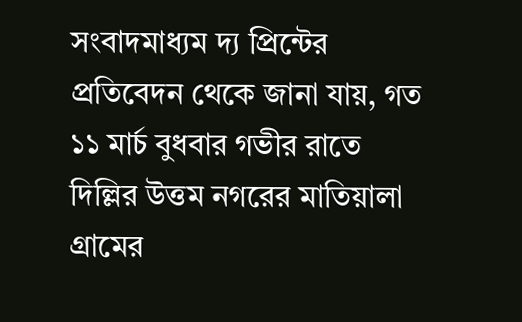সংবাদমাধ্যম দ্য প্রিন্টের প্রতিবেদন থেকে জানা যায়, গত ১১ মার্চ বুধবার গভীর রাতে দিল্লির উত্তম নগরের মাতিয়ালা গ্রামের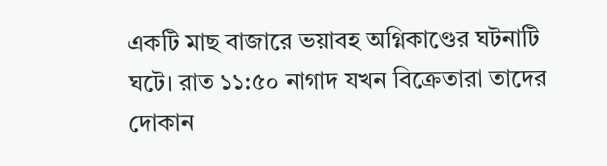একটি মাছ বাজারে ভয়াবহ অগ্নিকাণ্ডের ঘটনাটি ঘটে। রাত ১১:৫০ নাগাদ যখন বিক্রেতারা তাদের দোকান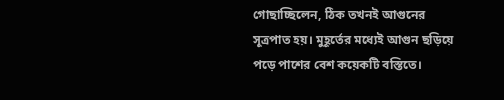গোছাচ্ছিলেন, ঠিক তখনই আগুনের সূত্রপাত হয়। মুহূর্তের মধ্যেই আগুন ছড়িয়ে পড়ে পাশের বেশ কয়েকটি বস্তিতে।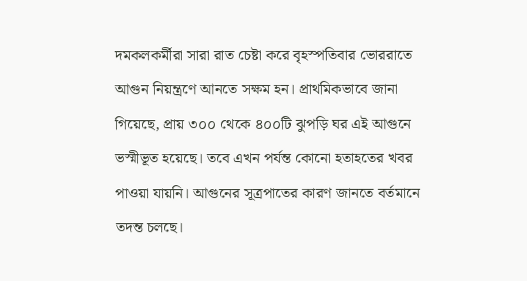দমকলকর্মীরা সারা রাত চেষ্টা করে বৃহস্পতিবার ভোররাতে আগুন নিয়ন্ত্রণে আনতে সক্ষম হন। প্রাথমিকভাবে জানা গিয়েছে, প্রায় ৩০০ থেকে ৪০০টি ঝুপড়ি ঘর এই আগুনে ভস্মীভূত হয়েছে। তবে এখন পর্যন্ত কোনো হতাহতের খবর পাওয়া যায়নি। আগুনের সূত্রপাতের কারণ জানতে বর্তমানে তদন্ত চলছে।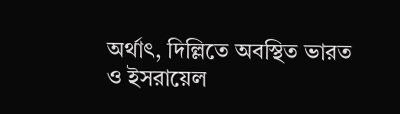অর্থাৎ, দিল্লিতে অবস্থিত ভারত ও ইসরায়েল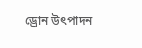ড্রোন উৎপাদন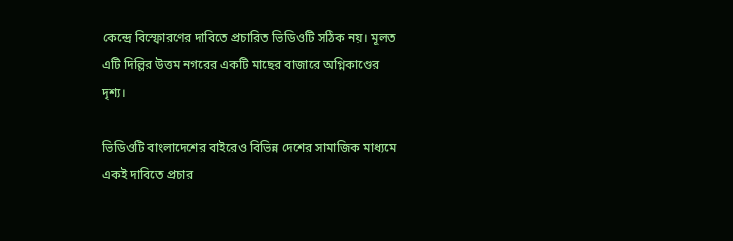কেন্দ্রে বিস্ফোরণের দাবিতে প্রচারিত ভিডিওটি সঠিক নয়। মূলত এটি দিল্লির উত্তম নগরের একটি মাছের বাজারে অগ্নিকাণ্ডের দৃশ্য।

ভিডিওটি বাংলাদেশের বাইরেও বিভিন্ন দেশের সামাজিক মাধ্যমে একই দাবিতে প্রচার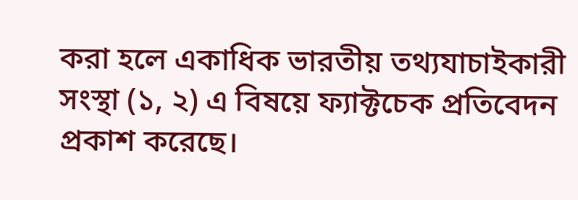করা হলে একাধিক ভারতীয় তথ্যযাচাইকারী সংস্থা (১, ২) এ বিষয়ে ফ্যাক্টচেক প্রতিবেদন প্রকাশ করেছে।